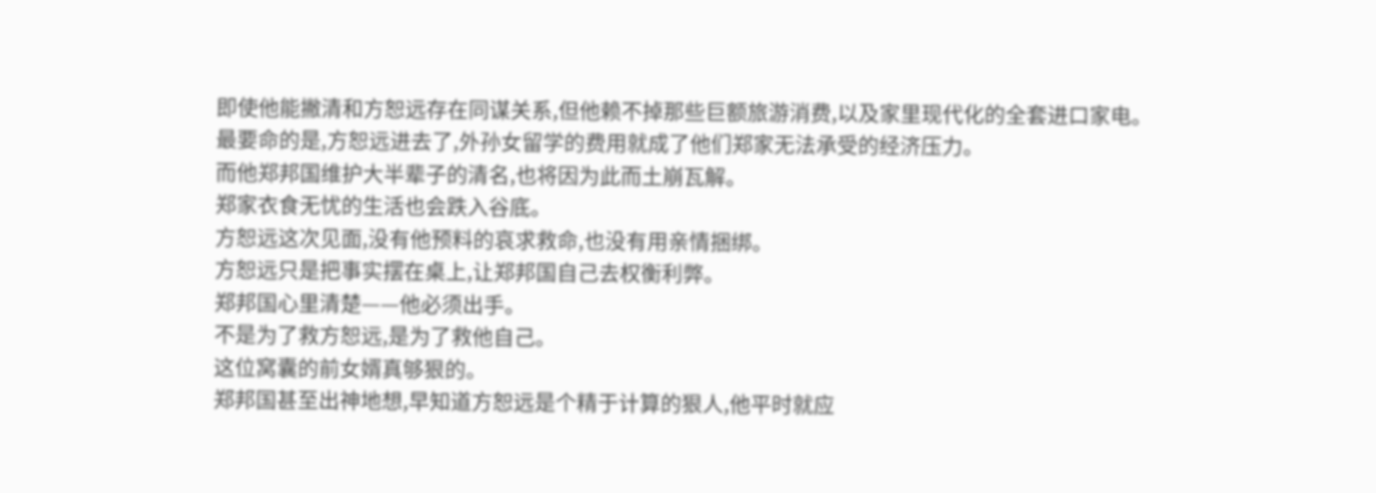即使他能撇清和方恕远存在同谋关系,但他赖不掉那些巨额旅游消费,以及家里现代化的全套进口家电。
最要命的是,方恕远进去了,外孙女留学的费用就成了他们郑家无法承受的经济压力。
而他郑邦国维护大半辈子的清名,也将因为此而土崩瓦解。
郑家衣食无忧的生活也会跌入谷底。
方恕远这次见面,没有他预料的哀求救命,也没有用亲情捆绑。
方恕远只是把事实摆在桌上,让郑邦国自己去权衡利弊。
郑邦国心里清楚——他必须出手。
不是为了救方恕远,是为了救他自己。
这位窝囊的前女婿真够狠的。
郑邦国甚至出神地想,早知道方恕远是个精于计算的狠人,他平时就应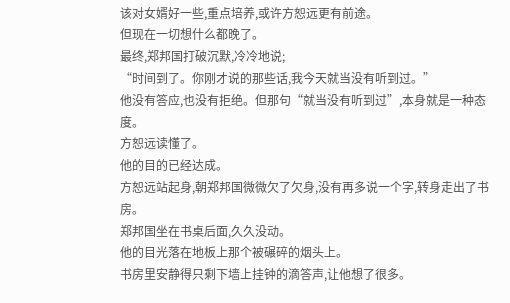该对女婿好一些,重点培养,或许方恕远更有前途。
但现在一切想什么都晚了。
最终,郑邦国打破沉默,冷冷地说;
“时间到了。你刚才说的那些话,我今天就当没有听到过。”
他没有答应,也没有拒绝。但那句“就当没有听到过”,本身就是一种态度。
方恕远读懂了。
他的目的已经达成。
方恕远站起身,朝郑邦国微微欠了欠身,没有再多说一个字,转身走出了书房。
郑邦国坐在书桌后面,久久没动。
他的目光落在地板上那个被碾碎的烟头上。
书房里安静得只剩下墙上挂钟的滴答声,让他想了很多。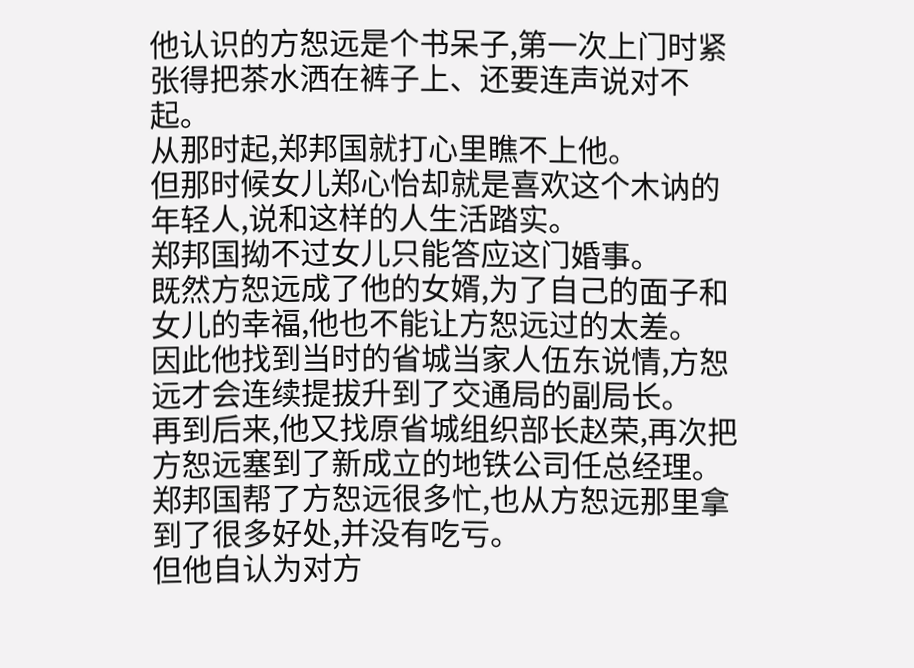他认识的方恕远是个书呆子,第一次上门时紧张得把茶水洒在裤子上、还要连声说对不起。
从那时起,郑邦国就打心里瞧不上他。
但那时候女儿郑心怡却就是喜欢这个木讷的年轻人,说和这样的人生活踏实。
郑邦国拗不过女儿只能答应这门婚事。
既然方恕远成了他的女婿,为了自己的面子和女儿的幸福,他也不能让方恕远过的太差。
因此他找到当时的省城当家人伍东说情,方恕远才会连续提拔升到了交通局的副局长。
再到后来,他又找原省城组织部长赵荣,再次把方恕远塞到了新成立的地铁公司任总经理。
郑邦国帮了方恕远很多忙,也从方恕远那里拿到了很多好处,并没有吃亏。
但他自认为对方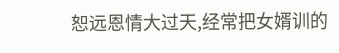恕远恩情大过天,经常把女婿训的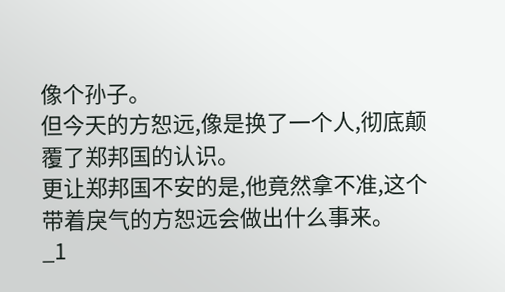像个孙子。
但今天的方恕远,像是换了一个人,彻底颠覆了郑邦国的认识。
更让郑邦国不安的是,他竟然拿不准,这个带着戾气的方恕远会做出什么事来。
_1